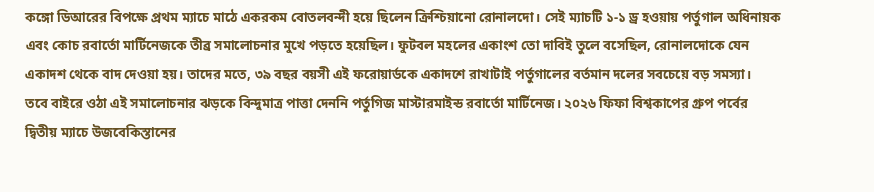কঙ্গো ডিআরের বিপক্ষে প্রথম ম্যাচে মাঠে একরকম বোতলবন্দী হয়ে ছিলেন ক্রিশ্চিয়ানো রোনালদো। সেই ম্যাচটি ১-১ ড্র হওয়ায় পর্তুগাল অধিনায়ক এবং কোচ রবার্তো মার্টিনেজকে তীব্র সমালোচনার মুখে পড়তে হয়েছিল। ফুটবল মহলের একাংশ তো দাবিই তুলে বসেছিল, রোনালদোকে যেন একাদশ থেকে বাদ দেওয়া হয়। তাদের মতে, ৩৯ বছর বয়সী এই ফরোয়ার্ডকে একাদশে রাখাটাই পর্তুগালের বর্তমান দলের সবচেয়ে বড় সমস্যা।
তবে বাইরে ওঠা এই সমালোচনার ঝড়কে বিন্দুমাত্র পাত্তা দেননি পর্তুগিজ মাস্টারমাইন্ড রবার্তো মার্টিনেজ। ২০২৬ ফিফা বিশ্বকাপের গ্রুপ পর্বের দ্বিতীয় ম্যাচে উজবেকিস্তানের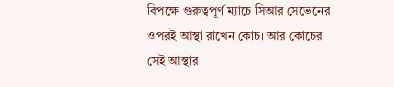বিপক্ষে গুরুত্বপূর্ণ ম্যাচে সিআর সেভেনের ওপরই আস্থা রাখেন কোচ। আর কোচের সেই আস্থার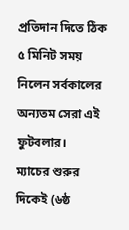প্রতিদান দিতে ঠিক ৫ মিনিট সময় নিলেন সর্বকালের অন্যতম সেরা এই ফুটবলার।
ম্যাচের শুরুর দিকেই (৬ষ্ঠ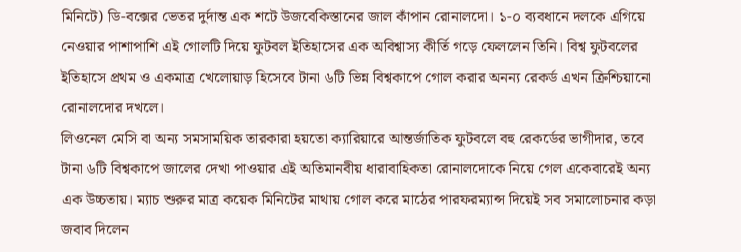মিনিটে) ডি-বক্সের ভেতর দুর্দান্ত এক শটে উজবেকিস্তানের জাল কাঁপান রোনালদো। ১-০ ব্যবধানে দলকে এগিয়ে নেওয়ার পাশাপাশি এই গোলটি দিয়ে ফুটবল ইতিহাসের এক অবিশ্বাস্য কীর্তি গড়ে ফেললেন তিনি। বিশ্ব ফুটবলের ইতিহাসে প্রথম ও একমাত্র খেলোয়াড় হিসেবে টানা ৬টি ভিন্ন বিশ্বকাপে গোল করার অনন্য রেকর্ড এখন ক্রিশ্চিয়ানো রোনালদোর দখলে।
লিওনেল মেসি বা অন্য সমসাময়িক তারকারা হয়তো ক্যারিয়ারে আন্তর্জাতিক ফুটবলে বহু রেকর্ডের ভাগীদার, তবে টানা ৬টি বিশ্বকাপে জালের দেখা পাওয়ার এই অতিমানবীয় ধারাবাহিকতা রোনালদোকে নিয়ে গেল একেবারেই অন্য এক উচ্চতায়। ম্যাচ শুরুর মাত্র কয়েক মিনিটের মাথায় গোল করে মাঠের পারফরম্যান্স দিয়েই সব সমালোচনার কড়া জবাব দিলেন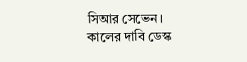সিআর সেভেন।
কালের দাবি ডেস্ক